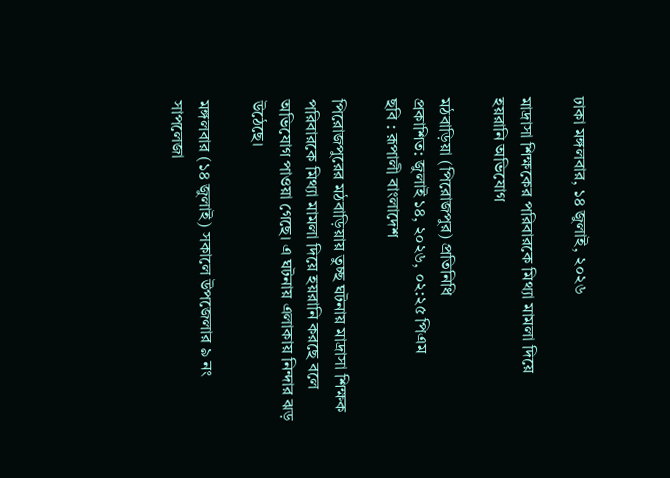ঢাকা মঙ্গলবার, ১৪ জুলাই, ২০২৬

মাদ্রাসা শিক্ষকের পরিবারকে মিথ্যা মামলা দিয়ে হয়রানি অভিযোগ

মঠবাড়িয়া (পিরোজপুর) প্রতিনিধি
প্রকাশিত: জুলাই ১৪, ২০২৬, ০২:২৫ পিএম
ছবি : রূপালী বাংলাদেশ

পিরোজপুরের মঠবাড়িয়ায় তুচ্ছ ঘটনায় মাদ্রাসা শিক্ষক পরিবারকে মিথ্যা মামলা দিয়ে হয়রানি করছে বলে অভিযোগ পাওয়া গেছে। এ ঘটনায় এলাকায় নিন্দার ঝড় উঠেছে।

মঙ্গলবার (১৪ জুলাই) সকালে উপজেলার ৯ নং সাপলেজা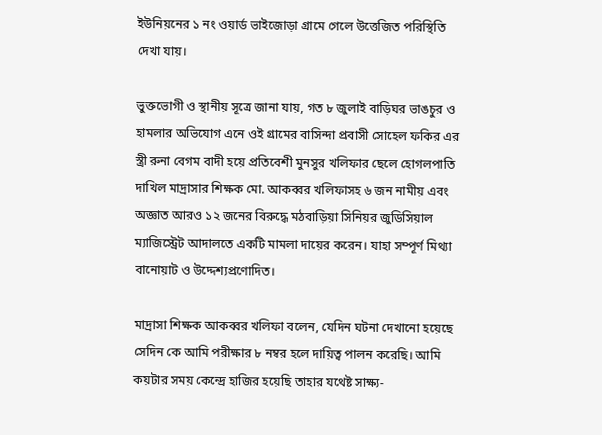ইউনিয়নের ১ নং ওয়ার্ড ভাইজোড়া গ্রামে গেলে উত্তেজিত পরিস্থিতি দেখা যায়।

ভুক্তভোগী ও স্থানীয় সূত্রে জানা যায়, গত ৮ জুলাই বাড়িঘর ভাঙচুর ও হামলার অভিযোগ এনে ওই গ্রামের বাসিন্দা প্রবাসী সোহেল ফকির এর স্ত্রী রুনা বেগম বাদী হয়ে প্রতিবেশী মুনসুর খলিফার ছেলে হোগলপাতি দাখিল মাদ্রাসার শিক্ষক মো. আকব্বর খলিফাসহ ৬ জন নামীয় এবং অজ্ঞাত আরও ১২ জনের বিরুদ্ধে মঠবাড়িয়া সিনিয়র জুডিসিয়াল ম্যাজিস্ট্রেট আদালতে একটি মামলা দায়ের করেন। যাহা সম্পূর্ণ মিথ্যা বানোয়াট ও উদ্দেশ্যপ্রণোদিত।

মাদ্রাসা শিক্ষক আকব্বর খলিফা বলেন, যেদিন ঘটনা দেখানো হয়েছে সেদিন কে আমি পরীক্ষার ৮ নম্বর হলে দায়িত্ব পালন করেছি। আমি কয়টার সময় কেন্দ্রে হাজির হয়েছি তাহার যথেষ্ট সাক্ষ্য-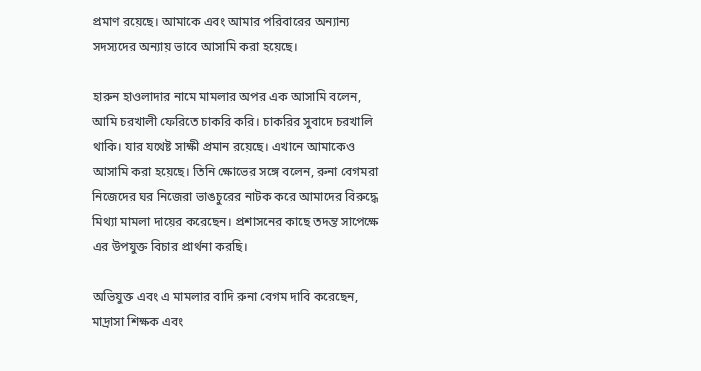প্রমাণ রয়েছে। আমাকে এবং আমার পরিবারের অন্যান্য সদস্যদের অন্যায় ভাবে আসামি করা হয়েছে।

হারুন হাওলাদার নামে মামলার অপর এক আসামি বলেন, আমি চরখালী ফেরিতে চাকরি করি। চাকরির সুবাদে চরখালি থাকি। যার যথেষ্ট সাক্ষী প্রমান রয়েছে। এখানে আমাকেও আসামি করা হয়েছে। তিনি ক্ষোভের সঙ্গে বলেন, রুনা বেগমরা নিজেদের ঘর নিজেরা ভাঙচুরের নাটক করে আমাদের বিরুদ্ধে মিথ্যা মামলা দায়ের করেছেন। প্রশাসনের কাছে তদন্ত সাপেক্ষে এর উপযুক্ত বিচার প্রার্থনা করছি।

অভিযুক্ত এবং এ মামলার বাদি রুনা বেগম দাবি করেছেন, মাদ্রাসা শিক্ষক এবং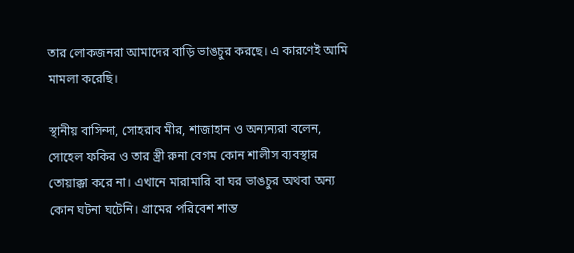তার লোকজনরা আমাদের বাড়ি ভাঙচুর করছে। এ কারণেই আমি মামলা করেছি।

স্থানীয় বাসিন্দা, সোহরাব মীর, শাজাহান ও অন্যন্যরা বলেন, সোহেল ফকির ও তার স্ত্রী রুনা বেগম কোন শালীস ব্যবস্থার তোয়াক্কা করে না। এখানে মারামারি বা ঘর ভাঙচুর অথবা অন্য কোন ঘটনা ঘটেনি। গ্রামের পরিবেশ শান্ত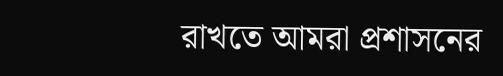রাখতে আমরা প্রশাসনের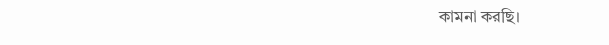কামনা করছি।